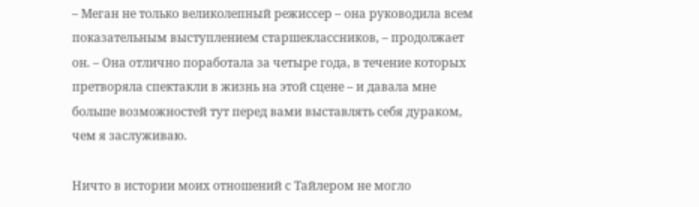– Меган не только великолепный режиссер – она руководила всем показательным выступлением старшеклассников, – продолжает он. – Она отлично поработала за четыре года, в течение которых претворяла спектакли в жизнь на этой сцене – и давала мне больше возможностей тут перед вами выставлять себя дураком, чем я заслуживаю.

Ничто в истории моих отношений с Тайлером не могло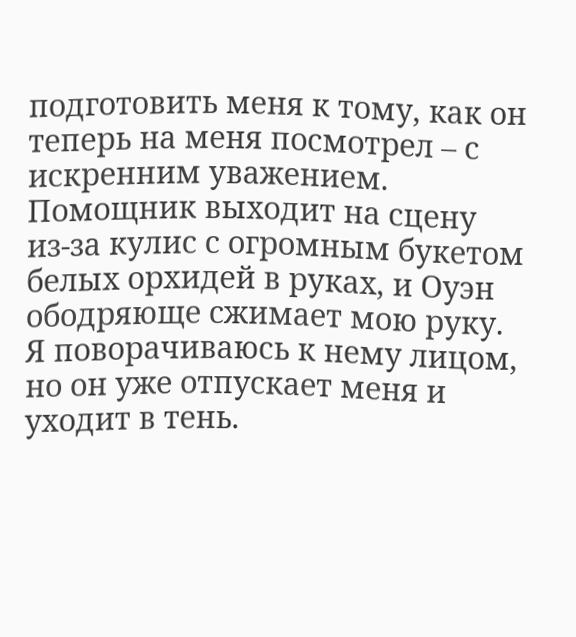подготовить меня к тому, как он теперь на меня посмотрел – с искренним уважением. Помощник выходит на сцену из-за кулис с огромным букетом белых орхидей в руках, и Оуэн ободряюще сжимает мою руку. Я поворачиваюсь к нему лицом, но он уже отпускает меня и уходит в тень.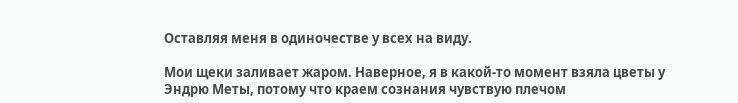Оставляя меня в одиночестве у всех на виду.

Мои щеки заливает жаром. Наверное, я в какой-то момент взяла цветы у Эндрю Меты, потому что краем сознания чувствую плечом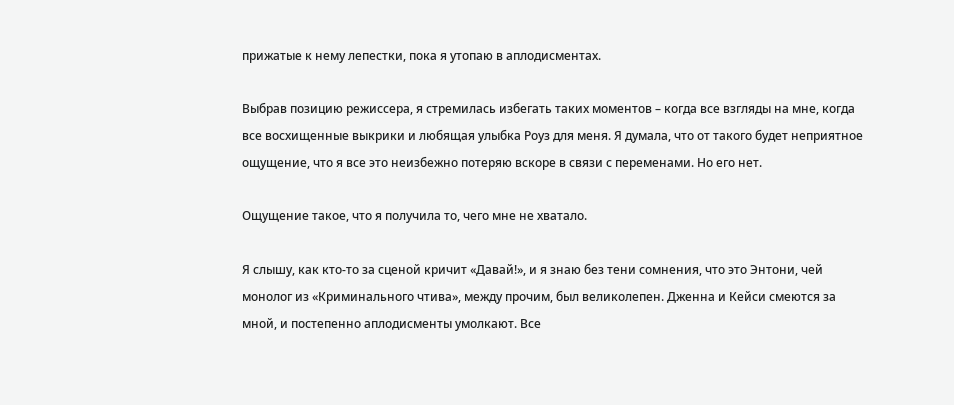прижатые к нему лепестки, пока я утопаю в аплодисментах.

Выбрав позицию режиссера, я стремилась избегать таких моментов – когда все взгляды на мне, когда все восхищенные выкрики и любящая улыбка Роуз для меня. Я думала, что от такого будет неприятное ощущение, что я все это неизбежно потеряю вскоре в связи с переменами. Но его нет.

Ощущение такое, что я получила то, чего мне не хватало.

Я слышу, как кто-то за сценой кричит «Давай!», и я знаю без тени сомнения, что это Энтони, чей монолог из «Криминального чтива», между прочим, был великолепен. Дженна и Кейси смеются за мной, и постепенно аплодисменты умолкают. Все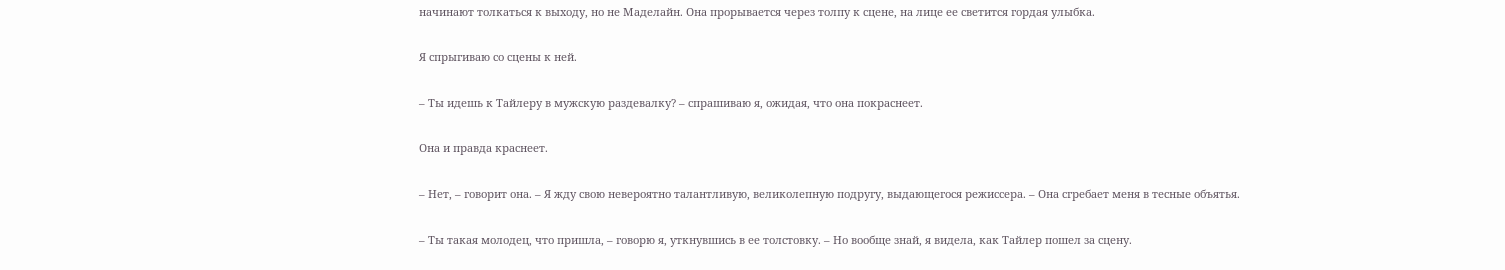начинают толкаться к выходу, но не Маделайн. Она прорывается через толпу к сцене, на лице ее светится гордая улыбка.

Я спрыгиваю со сцены к ней.

– Ты идешь к Тайлеру в мужскую раздевалку? – спрашиваю я, ожидая, что она покраснеет.

Она и правда краснеет.

– Нет, – говорит она. – Я жду свою невероятно талантливую, великолепную подругу, выдающегося режиссера. – Она сгребает меня в тесные объятья.

– Ты такая молодец, что пришла, – говорю я, уткнувшись в ее толстовку. – Но вообще знай, я видела, как Тайлер пошел за сцену.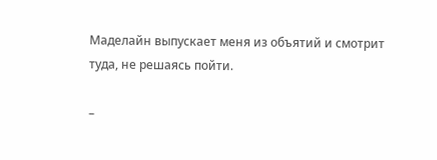Маделайн выпускает меня из объятий и смотрит туда, не решаясь пойти.

–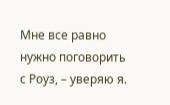Мне все равно нужно поговорить с Роуз, – уверяю я.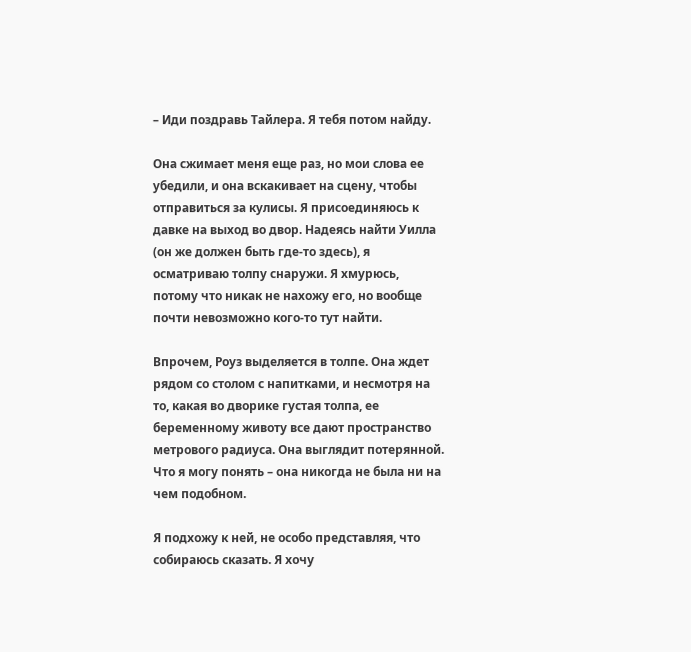– Иди поздравь Тайлера. Я тебя потом найду.

Она сжимает меня еще раз, но мои слова ее убедили, и она вскакивает на сцену, чтобы отправиться за кулисы. Я присоединяюсь к давке на выход во двор. Надеясь найти Уилла (он же должен быть где-то здесь), я осматриваю толпу снаружи. Я хмурюсь, потому что никак не нахожу его, но вообще почти невозможно кого-то тут найти.

Впрочем, Роуз выделяется в толпе. Она ждет рядом со столом с напитками, и несмотря на то, какая во дворике густая толпа, ее беременному животу все дают пространство метрового радиуса. Она выглядит потерянной. Что я могу понять – она никогда не была ни на чем подобном.

Я подхожу к ней, не особо представляя, что собираюсь сказать. Я хочу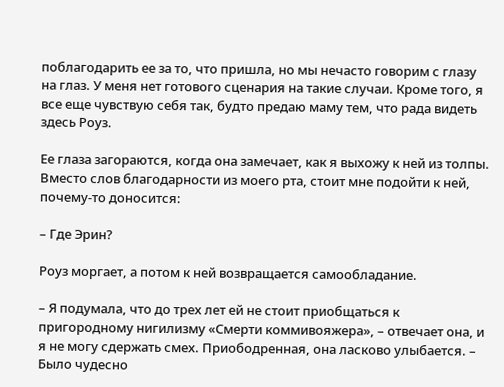поблагодарить ее за то, что пришла, но мы нечасто говорим с глазу на глаз. У меня нет готового сценария на такие случаи. Кроме того, я все еще чувствую себя так, будто предаю маму тем, что рада видеть здесь Роуз.

Ее глаза загораются, когда она замечает, как я выхожу к ней из толпы. Вместо слов благодарности из моего рта, стоит мне подойти к ней, почему-то доносится:

– Где Эрин?

Роуз моргает, а потом к ней возвращается самообладание.

– Я подумала, что до трех лет ей не стоит приобщаться к пригородному нигилизму «Смерти коммивояжера», – отвечает она, и я не могу сдержать смех. Приободренная, она ласково улыбается. – Было чудесно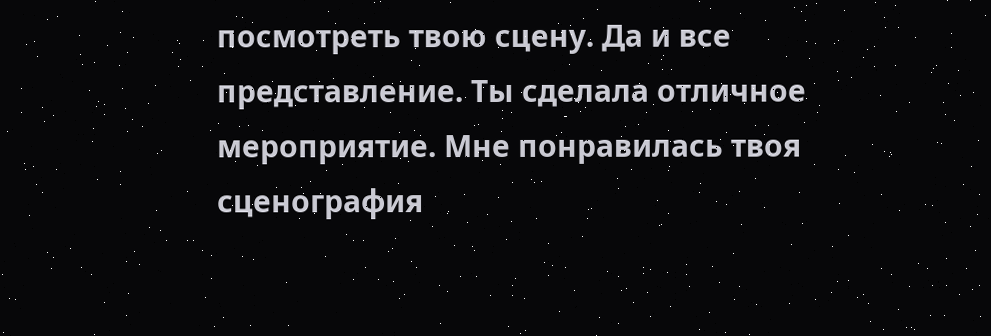посмотреть твою сцену. Да и все представление. Ты сделала отличное мероприятие. Мне понравилась твоя сценография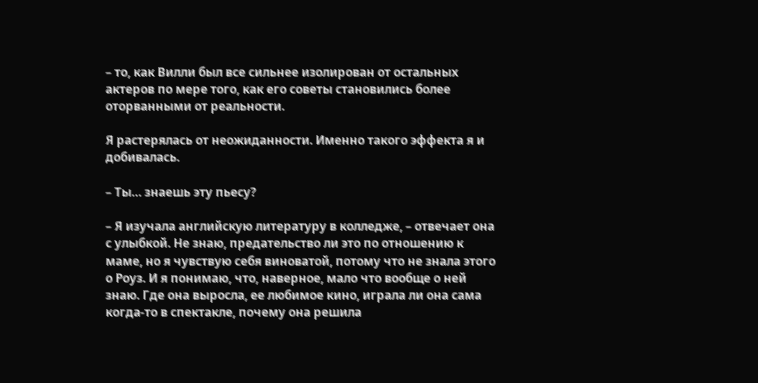– то, как Вилли был все сильнее изолирован от остальных актеров по мере того, как его советы становились более оторванными от реальности.

Я растерялась от неожиданности. Именно такого эффекта я и добивалась.

– Ты… знаешь эту пьесу?

– Я изучала английскую литературу в колледже, – отвечает она с улыбкой. Не знаю, предательство ли это по отношению к маме, но я чувствую себя виноватой, потому что не знала этого о Роуз. И я понимаю, что, наверное, мало что вообще о ней знаю. Где она выросла, ее любимое кино, играла ли она сама когда-то в спектакле, почему она решила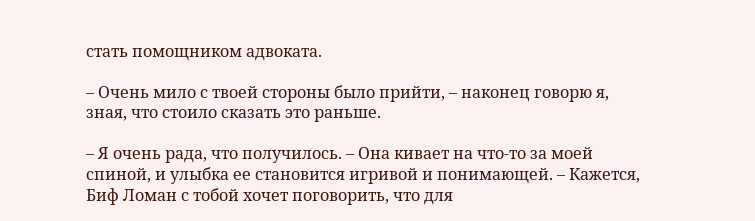стать помощником адвоката.

– Очень мило с твоей стороны было прийти, – наконец говорю я, зная, что стоило сказать это раньше.

– Я очень рада, что получилось. – Она кивает на что-то за моей спиной, и улыбка ее становится игривой и понимающей. – Кажется, Биф Ломан с тобой хочет поговорить, что для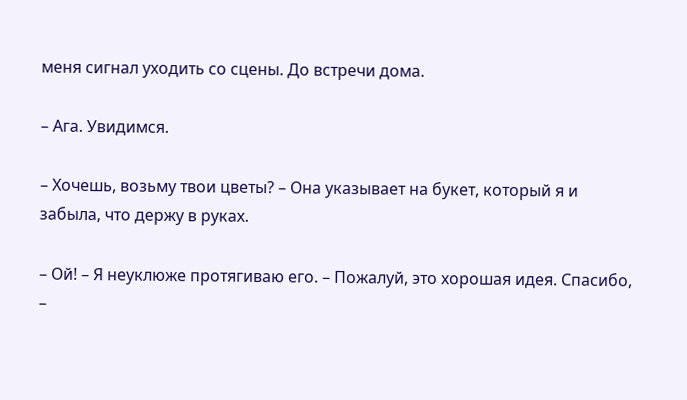меня сигнал уходить со сцены. До встречи дома.

– Ага. Увидимся.

– Хочешь, возьму твои цветы? – Она указывает на букет, который я и забыла, что держу в руках.

– Ой! – Я неуклюже протягиваю его. – Пожалуй, это хорошая идея. Спасибо, –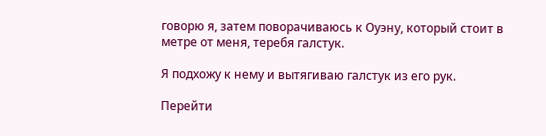говорю я, затем поворачиваюсь к Оуэну, который стоит в метре от меня, теребя галстук.

Я подхожу к нему и вытягиваю галстук из его рук.

Перейти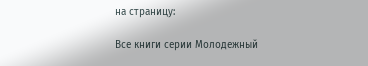на страницу:

Все книги серии Молодежный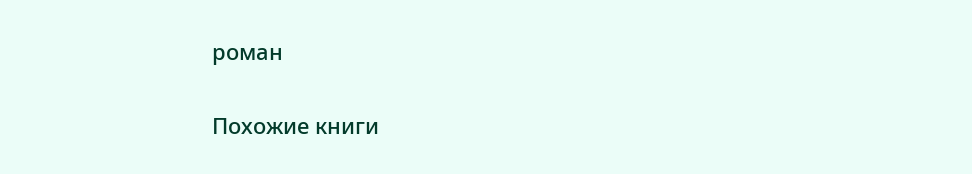роман

Похожие книги